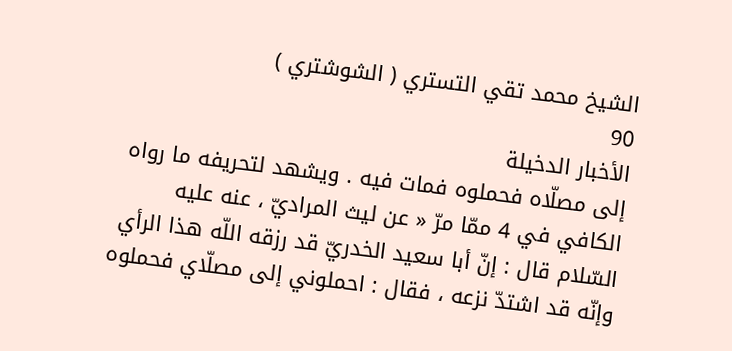الشيخ محمد تقي التستري ( الشوشتري )
90
الأخبار الدخيلة
إلى مصلّاه فحملوه فمات فيه . ويشهد لتحريفه ما رواه الكافي في 4 ممّا مرّ « عن ليث المراديّ ، عنه عليه السّلام قال : إنّ أبا سعيد الخدريّ قد رزقه اللّه هذا الرأي وإنّه قد اشتدّ نزعه ، فقال : احملوني إلى مصلّاي فحملوه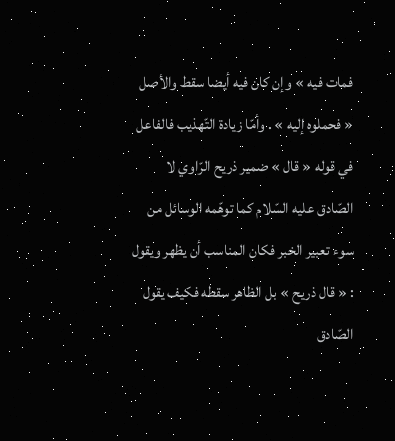فمات فيه » وإن كان فيه أيضا سقط والأصل « فحملوه إليه » . وأمّا زيادة التّهذيب فالفاعل في قوله « قال » ضمير ذريح الرّاوي لا الصّادق عليه السّلام كما توهّمه الوسائل من سوء تعبير الخبر فكان المناسب أن يظهر ويقول : « قال ذريح » بل الظاهر سقطه فكيف يقول الصّادق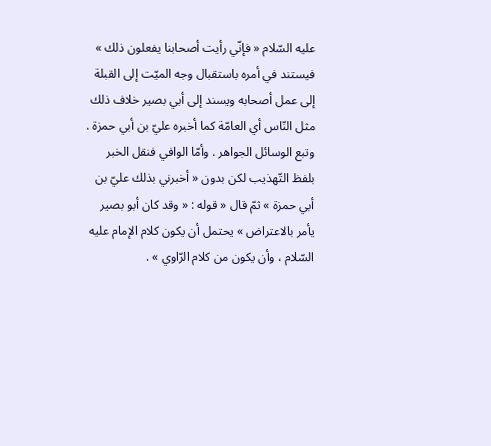عليه السّلام « فإنّي رأيت أصحابنا يفعلون ذلك » فيستند في أمره باستقبال وجه الميّت إلى القبلة إلى عمل أصحابه ويسند إلى أبي بصير خلاف ذلك مثل النّاس أي العامّة كما أخبره عليّ بن أبي حمزة . وتبع الوسائل الجواهر . وأمّا الوافي فنقل الخبر بلفظ التّهذيب لكن بدون « أخبرني بذلك عليّ بن أبي حمزة » ثمّ قال « قوله : « وقد كان أبو بصير يأمر بالاعتراض » يحتمل أن يكون كلام الإمام عليه السّلام ، وأن يكون من كلام الرّاوي » .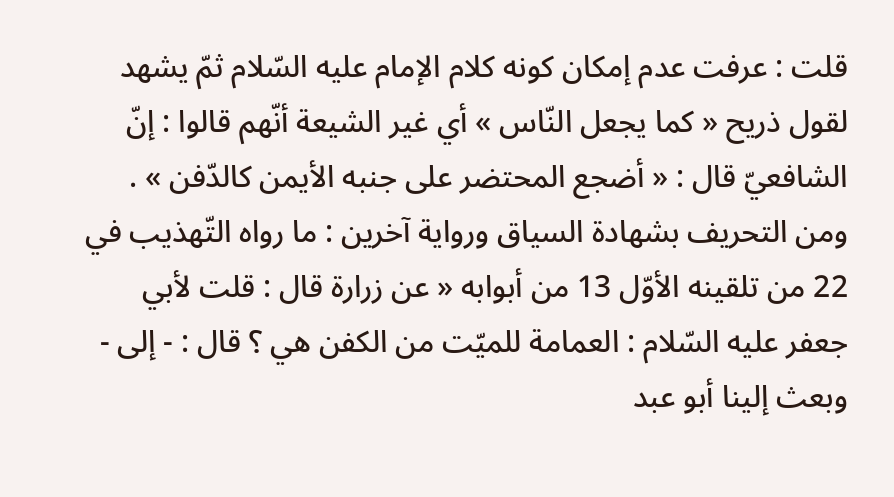قلت : عرفت عدم إمكان كونه كلام الإمام عليه السّلام ثمّ يشهد لقول ذريح « كما يجعل النّاس » أي غير الشيعة أنّهم قالوا : إنّ الشافعيّ قال : « أضجع المحتضر على جنبه الأيمن كالدّفن » . ومن التحريف بشهادة السياق ورواية آخرين : ما رواه التّهذيب في 22 من تلقينه الأوّل 13 من أبوابه « عن زرارة قال : قلت لأبي جعفر عليه السّلام : العمامة للميّت من الكفن هي ؟ قال : - إلى - وبعث إلينا أبو عبد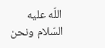اللّه عليه السّلام ونحن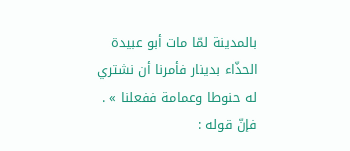بالمدينة لمّا مات أبو عبيدة الحذّاء بدينار فأمرنا أن نشتري له حنوطا وعمامة ففعلنا » . فإنّ قوله :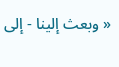« وبعث إلينا - إلى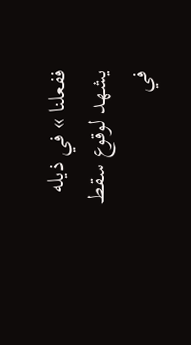ففعلنا » في ذيله يشهد لوقوع سقط في